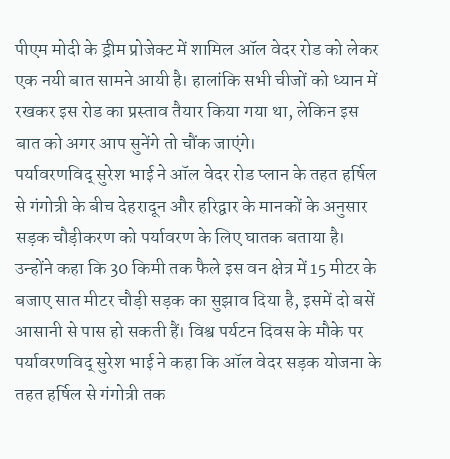पीएम मोदी के ड्रीम प्रोजेक्ट में शामिल ऑल वेदर रोड को लेकर एक नयी बात सामने आयी है। हालांकि सभी चीजों को ध्यान में रखकर इस रोड का प्रस्ताव तैयार किया गया था, लेकिन इस बात को अगर आप सुनेंगे तो चौंक जाएंगे।
पर्यावरणविद् सुरेश भाई ने ऑल वेदर रोड प्लान के तहत हर्षिल से गंगोत्री के बीच देहरादून और हरिद्वार के मानकों के अनुसार सड़क चौड़ीकरण को पर्यावरण के लिए घातक बताया है।
उन्होंने कहा कि 30 किमी तक फैले इस वन क्षेत्र में 15 मीटर के बजाए सात मीटर चौड़ी सड़क का सुझाव दिया है, इसमें दो बसें आसानी से पास हो सकती हैं। विश्व पर्यटन दिवस के मौके पर पर्यावरणविद् सुरेश भाई ने कहा कि ऑल वेदर सड़क योजना के तहत हर्षिल से गंगोत्री तक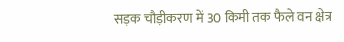सड़क चौड़ीकरण में 30 किमी तक फैले वन क्षेत्र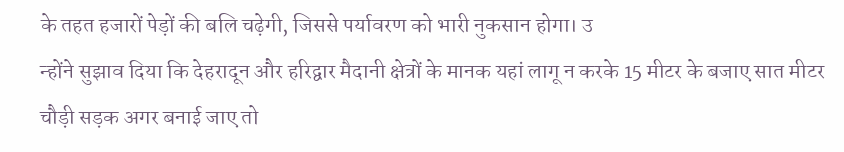के तहत हजारों पेड़ों की बलि चढ़ेगी, जिससे पर्यावरण को भारी नुकसान होगा। उ
न्होंने सुझाव दिया कि देहरादून और हरिद्वार मैदानी क्षेत्रों के मानक यहां लागू न करके 15 मीटर के बजाए सात मीटर चौड़ी सड़क अगर बनाई जाए तो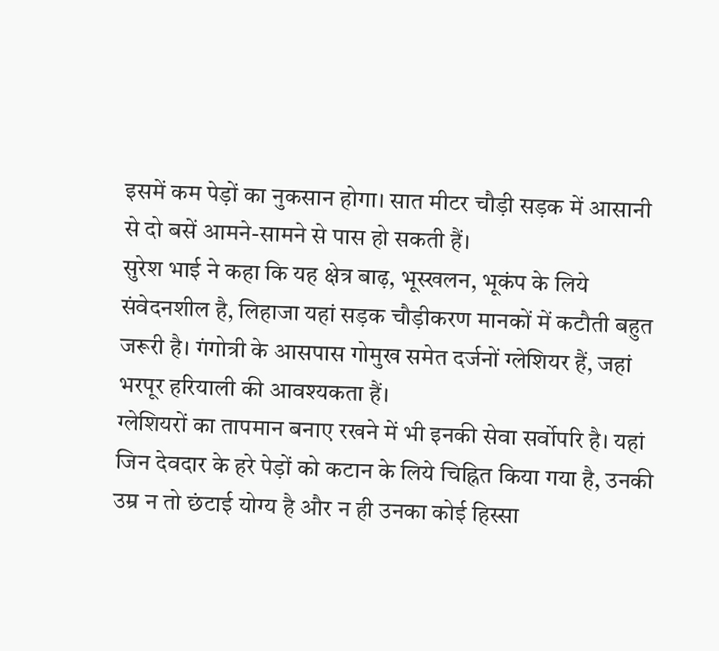इसमें कम पेड़ों का नुकसान होगा। सात मीटर चौड़ी सड़क में आसानी से दो बसें आमने-सामने से पास हो सकती हैं।
सुरेश भाई ने कहा कि यह क्षेत्र बाढ़, भूस्खलन, भूकंप के लिये संवेदनशील है, लिहाजा यहां सड़क चौड़ीकरण मानकों में कटौती बहुत जरूरी है। गंगोत्री के आसपास गोमुख समेत दर्जनों ग्लेशियर हैं, जहां भरपूर हरियाली की आवश्यकता हैं।
ग्लेशियरों का तापमान बनाए रखने में भी इनकी सेवा सर्वोपरि है। यहां जिन देवदार के हरे पेड़ों को कटान के लिये चिह्नित किया गया है, उनकी उम्र न तो छंटाई योग्य है और न ही उनका कोई हिस्सा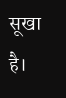सूखा है।